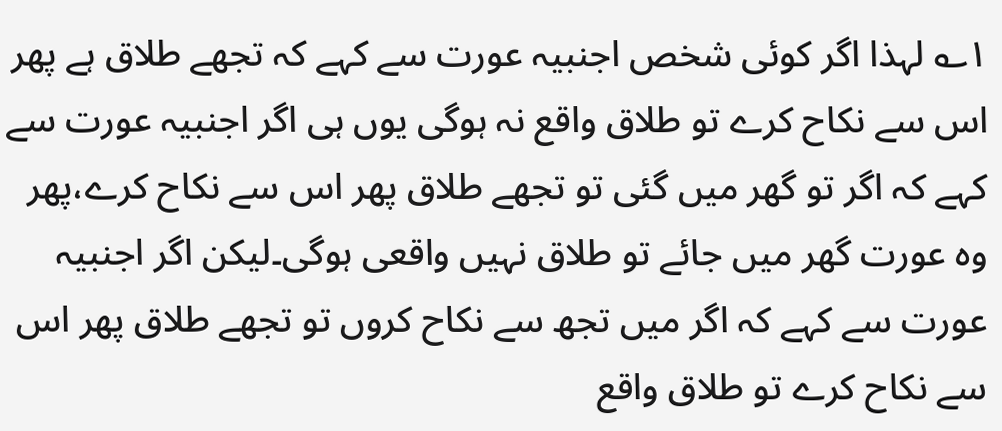۱؎ لہذا اگر کوئی شخص اجنبیہ عورت سے کہے کہ تجھے طلاق ہے پھر اس سے نکاح کرے تو طلاق واقع نہ ہوگی یوں ہی اگر اجنبیہ عورت سے کہے کہ اگر تو گھر میں گئی تو تجھے طلاق پھر اس سے نکاح کرے،پھر وہ عورت گھر میں جائے تو طلاق نہیں واقعی ہوگی۔لیکن اگر اجنبیہ عورت سے کہے کہ اگر میں تجھ سے نکاح کروں تو تجھے طلاق پھر اس سے نکاح کرے تو طلاق واقع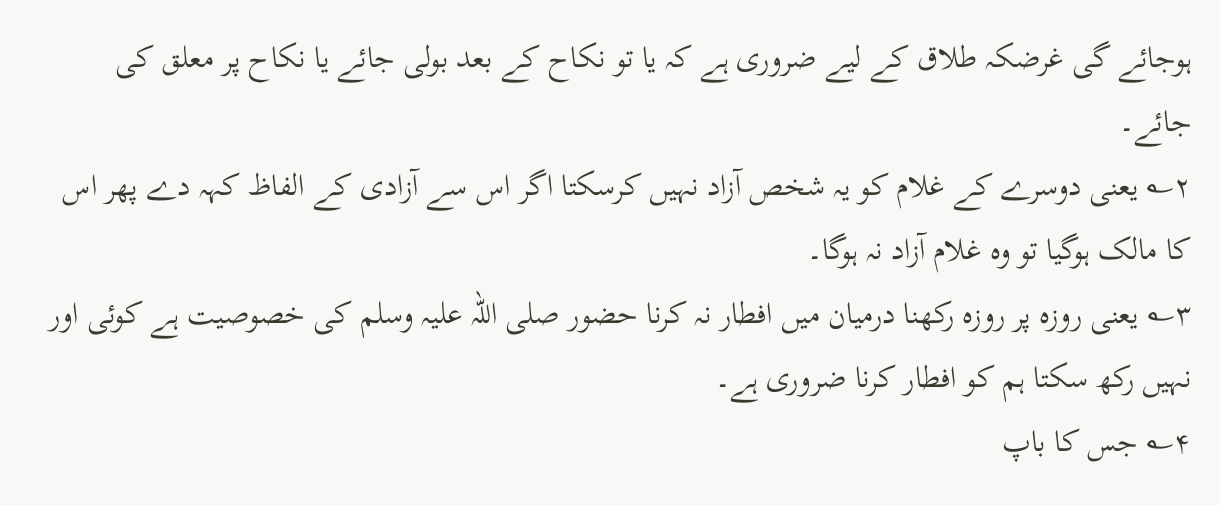ہوجائے گی غرضکہ طلاق کے لیے ضروری ہے کہ یا تو نکاح کے بعد بولی جائے یا نکاح پر معلق کی جائے۔
۲؎ یعنی دوسرے کے غلام کو یہ شخص آزاد نہیں کرسکتا اگر اس سے آزادی کے الفاظ کہہ دے پھر اس کا مالک ہوگیا تو وہ غلام آزاد نہ ہوگا۔
۳؎ یعنی روزہ پر روزہ رکھنا درمیان میں افطار نہ کرنا حضور صلی اللہ علیہ وسلم کی خصوصیت ہے کوئی اور نہیں رکھ سکتا ہم کو افطار کرنا ضروری ہے۔
۴؎ جس کا باپ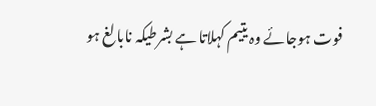فوت ہوجائے وہ یتیم کہلاتا ہے بشرطیکہ نابالغ ہو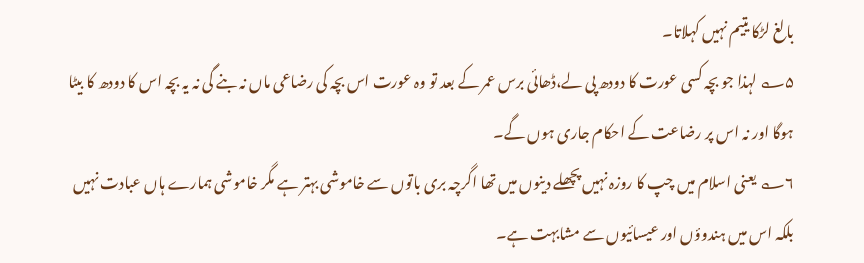بالغ لڑکا یتیم نہیں کہلاتا۔
۵؎ لہذا جو بچہ کسی عورت کا دودھ پی لے،ڈھائی برس عمر کے بعد تو وہ عورت اس بچہ کی رضاعی ماں نہ بنے گی نہ یہ بچہ اس کا دودھ کا بیٹا ہوگا اور نہ اس پر رضاعت کے احکام جاری ہوں گے۔
۶؎ یعنی اسلام میں چپ کا روزہ نہیں پچھلے دینوں میں تھا اگرچہ بری باتوں سے خاموشی بہتر ہے مگر خاموشی ہمارے ہاں عبادت نہیں بلکہ اس میں ہندوؤں اور عیسائیوں سے مشابہت ہے۔